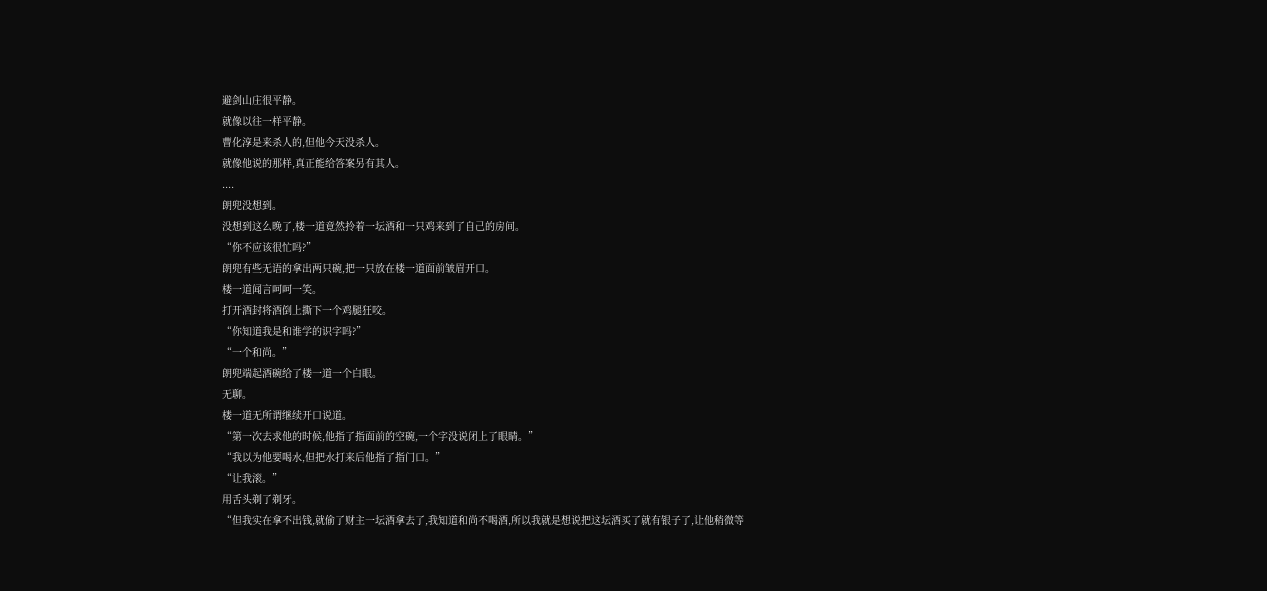避剑山庄很平静。
就像以往一样平静。
曹化淳是来杀人的,但他今天没杀人。
就像他说的那样,真正能给答案另有其人。
....
朗兜没想到。
没想到这么晚了,楼一道竟然拎着一坛酒和一只鸡来到了自己的房间。
“你不应该很忙吗?”
朗兜有些无语的拿出两只碗,把一只放在楼一道面前皱眉开口。
楼一道闻言呵呵一笑。
打开酒封将酒倒上撕下一个鸡腿狂咬。
“你知道我是和谁学的识字吗?”
“一个和尚。”
朗兜端起酒碗给了楼一道一个白眼。
无聊。
楼一道无所谓继续开口说道。
“第一次去求他的时候,他指了指面前的空碗,一个字没说闭上了眼睛。”
“我以为他要喝水,但把水打来后他指了指门口。”
“让我滚。”
用舌头剃了剃牙。
“但我实在拿不出钱,就偷了财主一坛酒拿去了,我知道和尚不喝酒,所以我就是想说把这坛酒买了就有银子了,让他稍微等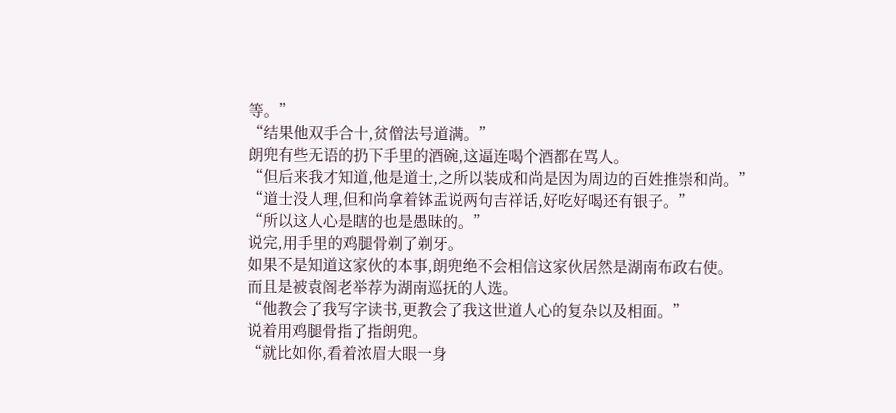等。”
“结果他双手合十,贫僧法号道满。”
朗兜有些无语的扔下手里的酒碗,这逼连喝个酒都在骂人。
“但后来我才知道,他是道士,之所以装成和尚是因为周边的百姓推崇和尚。”
“道士没人理,但和尚拿着钵盂说两句吉祥话,好吃好喝还有银子。”
“所以这人心是瞎的也是愚昧的。”
说完,用手里的鸡腿骨剃了剃牙。
如果不是知道这家伙的本事,朗兜绝不会相信这家伙居然是湖南布政右使。
而且是被袁阁老举荐为湖南巡抚的人选。
“他教会了我写字读书,更教会了我这世道人心的复杂以及相面。”
说着用鸡腿骨指了指朗兜。
“就比如你,看着浓眉大眼一身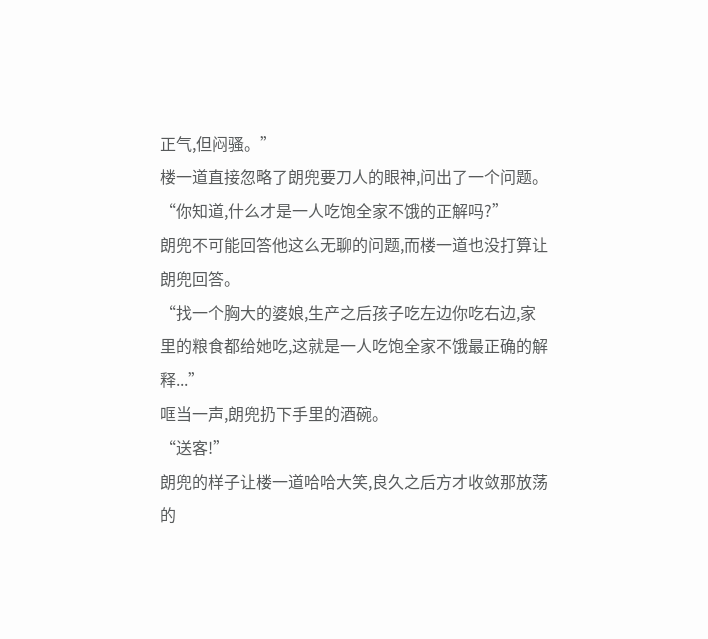正气,但闷骚。”
楼一道直接忽略了朗兜要刀人的眼神,问出了一个问题。
“你知道,什么才是一人吃饱全家不饿的正解吗?”
朗兜不可能回答他这么无聊的问题,而楼一道也没打算让朗兜回答。
“找一个胸大的婆娘,生产之后孩子吃左边你吃右边,家里的粮食都给她吃,这就是一人吃饱全家不饿最正确的解释...”
哐当一声,朗兜扔下手里的酒碗。
“送客!”
朗兜的样子让楼一道哈哈大笑,良久之后方才收敛那放荡的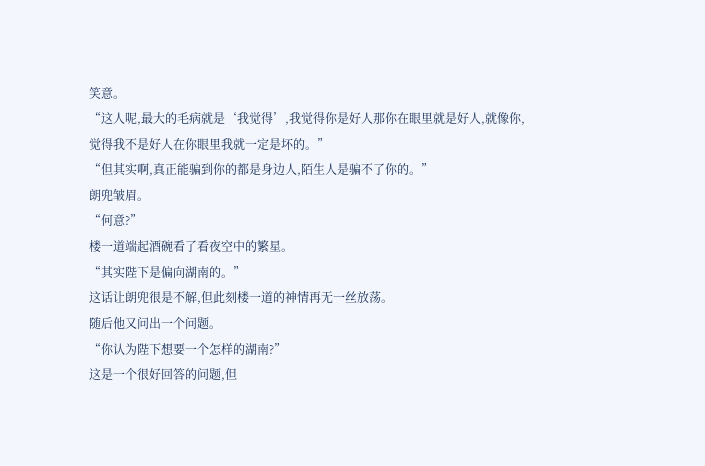笑意。
“这人呢,最大的毛病就是‘我觉得’,我觉得你是好人那你在眼里就是好人,就像你,觉得我不是好人在你眼里我就一定是坏的。”
“但其实啊,真正能骗到你的都是身边人,陌生人是骗不了你的。”
朗兜皱眉。
“何意?”
楼一道端起酒碗看了看夜空中的繁星。
“其实陛下是偏向湖南的。”
这话让朗兜很是不解,但此刻楼一道的神情再无一丝放荡。
随后他又问出一个问题。
“你认为陛下想要一个怎样的湖南?”
这是一个很好回答的问题,但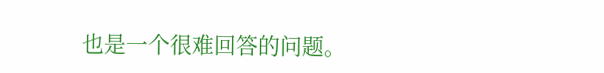也是一个很难回答的问题。